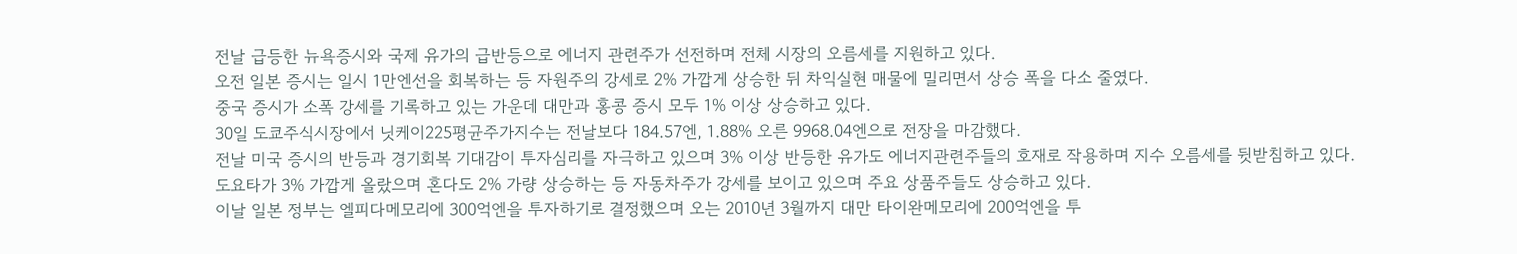전날 급등한 뉴욕증시와 국제 유가의 급반등으로 에너지 관련주가 선전하며 전체 시장의 오름세를 지원하고 있다.
오전 일본 증시는 일시 1만엔선을 회복하는 등 자원주의 강세로 2% 가깝게 상승한 뒤 차익실현 매물에 밀리면서 상승 폭을 다소 줄였다.
중국 증시가 소폭 강세를 기록하고 있는 가운데 대만과 홍콩 증시 모두 1% 이상 상승하고 있다.
30일 도쿄주식시장에서 닛케이225평균주가지수는 전날보다 184.57엔, 1.88% 오른 9968.04엔으로 전장을 마감했다.
전날 미국 증시의 반등과 경기회복 기대감이 투자심리를 자극하고 있으며 3% 이상 반등한 유가도 에너지관련주들의 호재로 작용하며 지수 오름세를 뒷받침하고 있다.
도요타가 3% 가깝게 올랐으며 혼다도 2% 가량 상승하는 등 자동차주가 강세를 보이고 있으며 주요 상품주들도 상승하고 있다.
이날 일본 정부는 엘피다메모리에 300억엔을 투자하기로 결정했으며 오는 2010년 3월까지 대만 타이완메모리에 200억엔을 투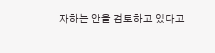자하는 안을 검토하고 있다고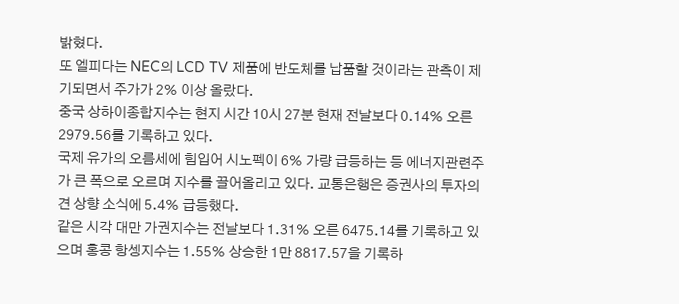밝혔다.
또 엘피다는 NEC의 LCD TV 제품에 반도체를 납품할 것이라는 관측이 제기되면서 주가가 2% 이상 올랐다.
중국 상하이종합지수는 현지 시간 10시 27분 현재 전날보다 0.14% 오른 2979.56를 기록하고 있다.
국제 유가의 오름세에 힘입어 시노펙이 6% 가량 급등하는 등 에너지관련주가 큰 폭으로 오르며 지수를 끌어올리고 있다. 교통은행은 증권사의 투자의견 상향 소식에 5.4% 급등했다.
같은 시각 대만 가권지수는 전날보다 1.31% 오른 6475.14를 기록하고 있으며 홍콩 항셍지수는 1.55% 상승한 1만 8817.57을 기록하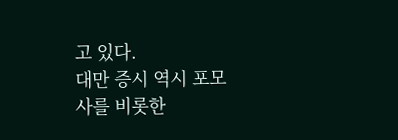고 있다.
대만 증시 역시 포모사를 비롯한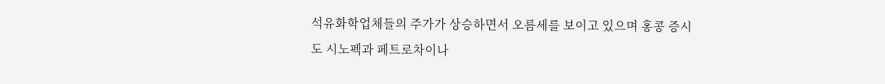석유화학업체들의 주가가 상승하면서 오름세를 보이고 있으며 홍콩 증시도 시노펙과 페트로차이나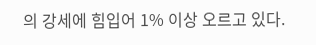의 강세에 힘입어 1% 이상 오르고 있다.